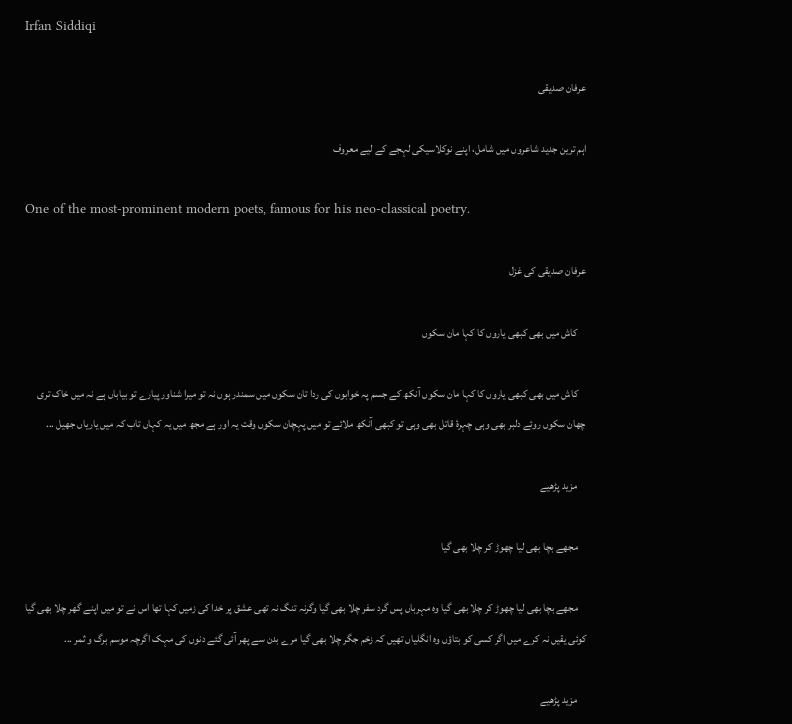Irfan Siddiqi

عرفان صدیقی

اہم ترین جدید شاعروں میں شامل، اپنے نوکلاسیکی لہجے کے لیے معروف

One of the most-prominent modern poets, famous for his neo-classical poetry.

عرفان صدیقی کی غزل

    کاش میں بھی کبھی یاروں کا کہا مان سکوں

    کاش میں بھی کبھی یاروں کا کہا مان سکوں آنکھ کے جسم پہ خوابوں کی ردا تان سکوں میں سمندر ہوں نہ تو میرا شناور پیارے تو بیاباں ہے نہ میں خاک تری چھان سکوں روئے دلبر بھی وہی چہرۂ قاتل بھی وہی تو کبھی آنکھ ملائے تو میں پہچان سکوں وقت یہ اور ہے مجھ میں یہ کہاں تاب کہ میں یاریاں جھیل ...

    مزید پڑھیے

    مجھے بچا بھی لیا چھوڑ کر چلا بھی گیا

    مجھے بچا بھی لیا چھوڑ کر چلا بھی گیا وہ مہرباں پس گرد سفر چلا بھی گیا وگرنہ تنگ نہ تھی عشق پر خدا کی زمیں کہا تھا اس نے تو میں اپنے گھر چلا بھی گیا کوئی یقیں نہ کرے میں اگر کسی کو بتاؤں وہ انگلیاں تھیں کہ زخم جگر چلا بھی گیا مرے بدن سے پھر آئی گئے دنوں کی مہک اگرچہ موسم برگ و ثمر ...

    مزید پڑھیے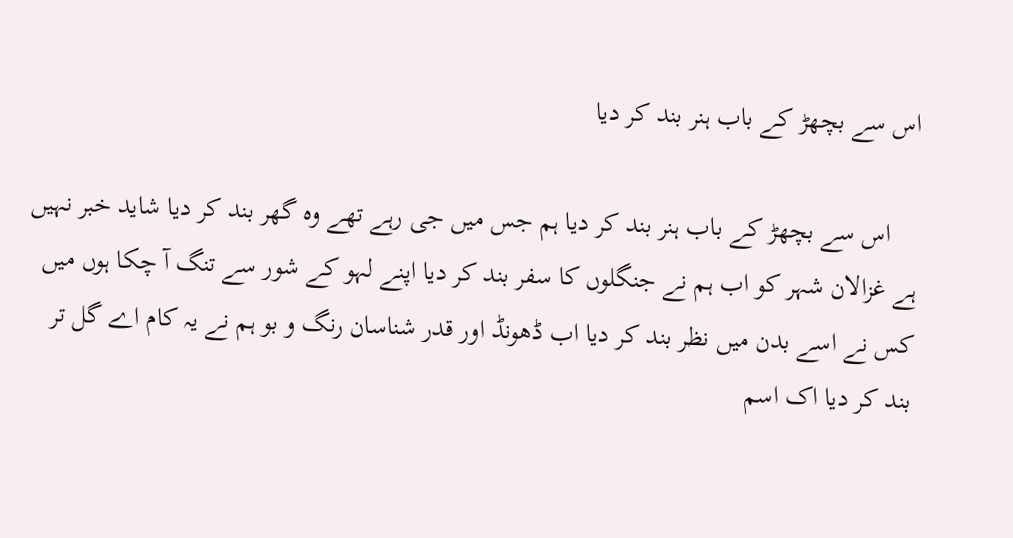اس سے بچھڑ کے باب ہنر بند کر دیا

    اس سے بچھڑ کے باب ہنر بند کر دیا ہم جس میں جی رہے تھے وہ گھر بند کر دیا شاید خبر نہیں ہے غزالان شہر کو اب ہم نے جنگلوں کا سفر بند کر دیا اپنے لہو کے شور سے تنگ آ چکا ہوں میں کس نے اسے بدن میں نظر بند کر دیا اب ڈھونڈ اور قدر شناسان رنگ و بو ہم نے یہ کام اے گل تر بند کر دیا اک اسم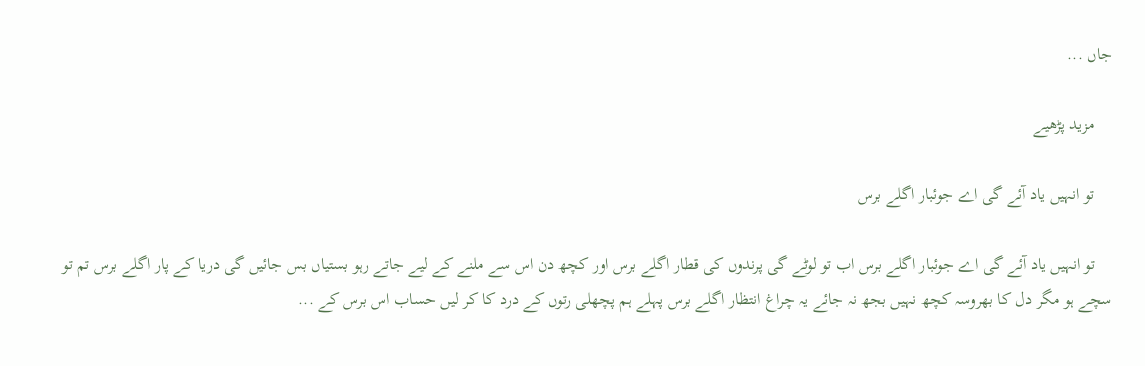جاں ...

    مزید پڑھیے

    تو انہیں یاد آئے گی اے جوئبار اگلے برس

    تو انہیں یاد آئے گی اے جوئبار اگلے برس اب تو لوٹے گی پرندوں کی قطار اگلے برس اور کچھ دن اس سے ملنے کے لیے جاتے رہو بستیاں بس جائیں گی دریا کے پار اگلے برس تم تو سچے ہو مگر دل کا بھروسہ کچھ نہیں بجھ نہ جائے یہ چراغ انتظار اگلے برس پہلے ہم پچھلی رتوں کے درد کا کر لیں حساب اس برس کے ...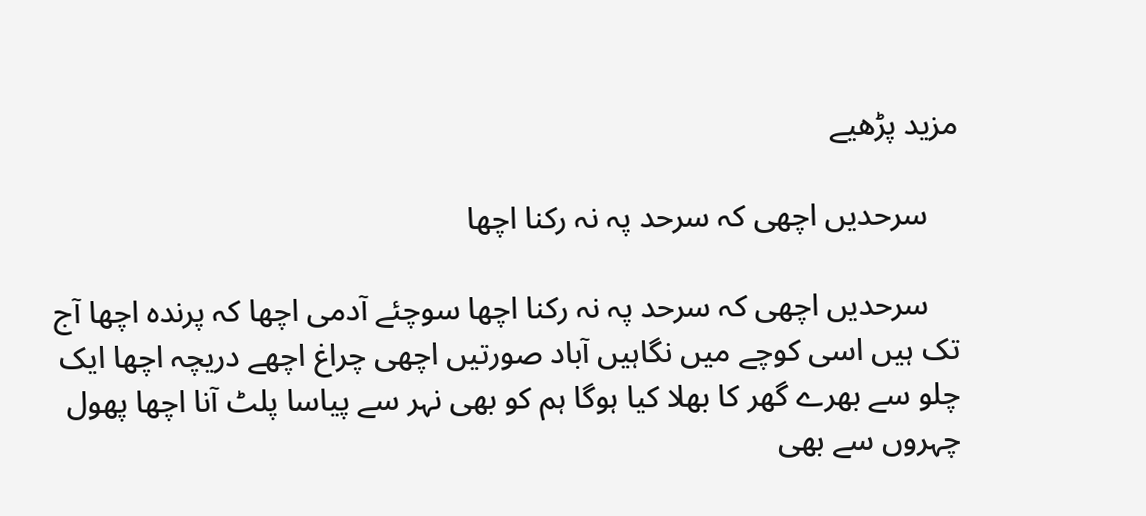مزید پڑھیے

    سرحدیں اچھی کہ سرحد پہ نہ رکنا اچھا

    سرحدیں اچھی کہ سرحد پہ نہ رکنا اچھا سوچئے آدمی اچھا کہ پرندہ اچھا آج تک ہیں اسی کوچے میں نگاہیں آباد صورتیں اچھی چراغ اچھے دریچہ اچھا ایک چلو سے بھرے گھر کا بھلا کیا ہوگا ہم کو بھی نہر سے پیاسا پلٹ آنا اچھا پھول چہروں سے بھی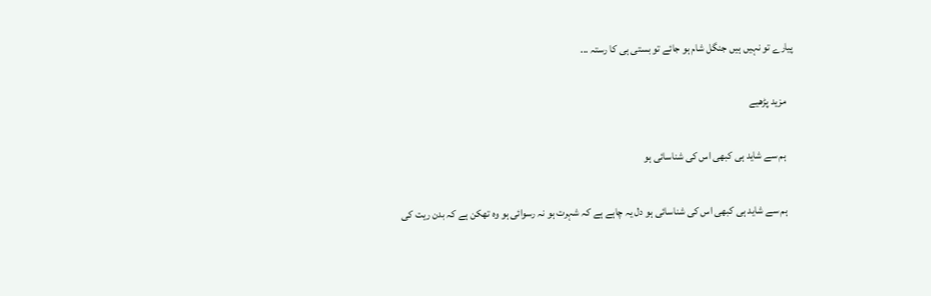پیارے تو نہیں ہیں جنگل شام ہو جائے تو بستی ہی کا رستہ ...

    مزید پڑھیے

    ہم سے شاید ہی کبھی اس کی شناسائی ہو

    ہم سے شاید ہی کبھی اس کی شناسائی ہو دل یہ چاہے ہے کہ شہرت ہو نہ رسوائی ہو وہ تھکن ہے کہ بدن ریت کی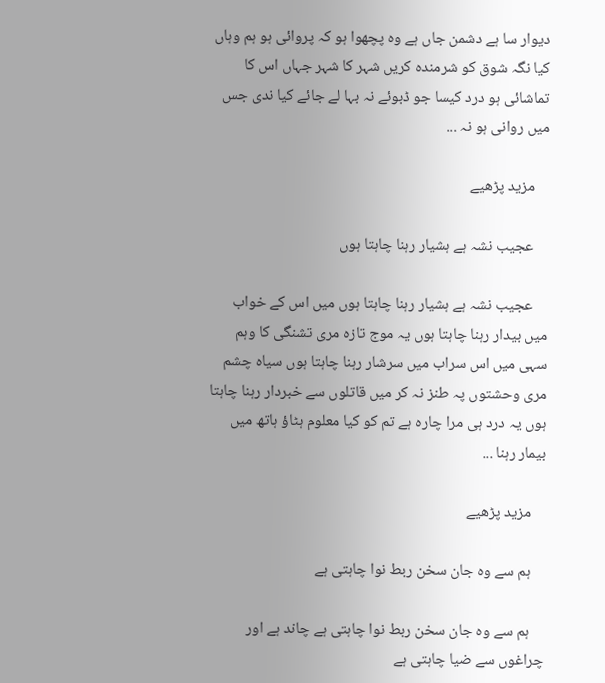دیوار سا ہے دشمن جاں ہے وہ پچھوا ہو کہ پروائی ہو ہم وہاں کیا نگہ شوق کو شرمندہ کریں شہر کا شہر جہاں اس کا تماشائی ہو درد کیسا جو ڈبوئے نہ بہا لے جائے کیا ندی جس میں روانی ہو نہ ...

    مزید پڑھیے

    عجیب نشہ ہے ہشیار رہنا چاہتا ہوں

    عجیب نشہ ہے ہشیار رہنا چاہتا ہوں میں اس کے خواب میں بیدار رہنا چاہتا ہوں یہ موج تازہ مری تشنگی کا وہم سہی میں اس سراب میں سرشار رہنا چاہتا ہوں سیاہ چشم مری وحشتوں پہ طنز نہ کر میں قاتلوں سے خبردار رہنا چاہتا ہوں یہ درد ہی مرا چارہ ہے تم کو کیا معلوم ہٹاؤ ہاتھ میں بیمار رہنا ...

    مزید پڑھیے

    ہم سے وہ جان سخن ربط نوا چاہتی ہے

    ہم سے وہ جان سخن ربط نوا چاہتی ہے چاند ہے اور چراغوں سے ضیا چاہتی ہے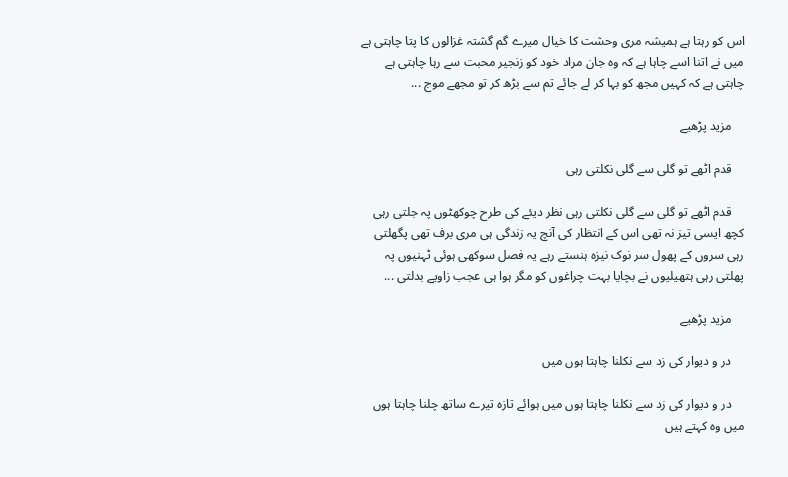اس کو رہتا ہے ہمیشہ مری وحشت کا خیال میرے گم گشتہ غزالوں کا پتا چاہتی ہے میں نے اتنا اسے چاہا ہے کہ وہ جان مراد خود کو زنجیر محبت سے رہا چاہتی ہے چاہتی ہے کہ کہیں مجھ کو بہا کر لے جائے تم سے بڑھ کر تو مجھے موج ...

    مزید پڑھیے

    قدم اٹھے تو گلی سے گلی نکلتی رہی

    قدم اٹھے تو گلی سے گلی نکلتی رہی نظر دیئے کی طرح چوکھٹوں پہ جلتی رہی کچھ ایسی تیز نہ تھی اس کے انتظار کی آنچ یہ زندگی ہی مری برف تھی پگھلتی رہی سروں کے پھول سر نوک نیزہ ہنستے رہے یہ فصل سوکھی ہوئی ٹہنیوں پہ پھلتی رہی ہتھیلیوں نے بچایا بہت چراغوں کو مگر ہوا ہی عجب زاویے بدلتی ...

    مزید پڑھیے

    در و دیوار کی زد سے نکلنا چاہتا ہوں میں

    در و دیوار کی زد سے نکلنا چاہتا ہوں میں ہوائے تازہ تیرے ساتھ چلنا چاہتا ہوں میں وہ کہتے ہیں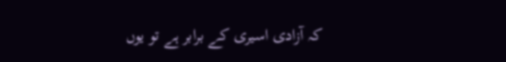کہ آزادی اسیری کے برابر ہے تو یوں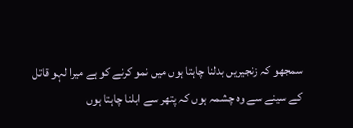سمجھو کہ زنجیریں بدلنا چاہتا ہوں میں نمو کرنے کو ہے میرا لہو قاتل کے سینے سے وہ چشمہ ہوں کہ پتھر سے ابلنا چاہتا ہوں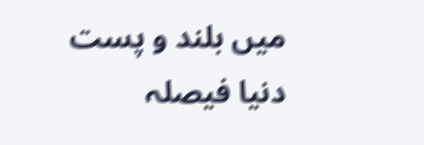میں بلند و پست دنیا فیصلہ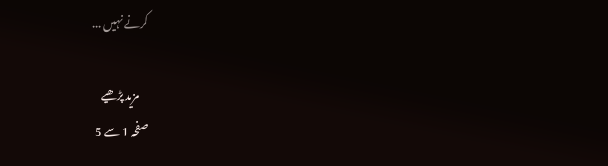کرنے نہیں ...

    مزید پڑھیے
صفحہ 1 سے 5